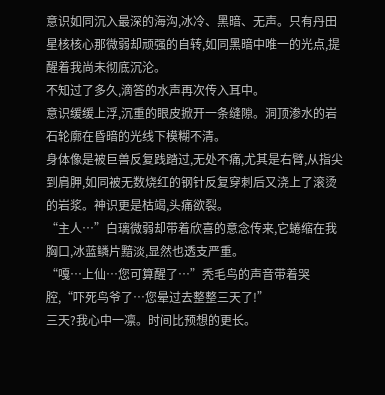意识如同沉入最深的海沟,冰冷、黑暗、无声。只有丹田星核核心那微弱却顽强的自转,如同黑暗中唯一的光点,提醒着我尚未彻底沉沦。
不知过了多久,滴答的水声再次传入耳中。
意识缓缓上浮,沉重的眼皮掀开一条缝隙。洞顶渗水的岩石轮廓在昏暗的光线下模糊不清。
身体像是被巨兽反复践踏过,无处不痛,尤其是右臂,从指尖到肩胛,如同被无数烧红的钢针反复穿刺后又浇上了滚烫的岩浆。神识更是枯竭,头痛欲裂。
“主人…”白璃微弱却带着欣喜的意念传来,它蜷缩在我胸口,冰蓝鳞片黯淡,显然也透支严重。
“嘎…上仙…您可算醒了…”秃毛鸟的声音带着哭腔,“吓死鸟爷了…您晕过去整整三天了!”
三天?我心中一凛。时间比预想的更长。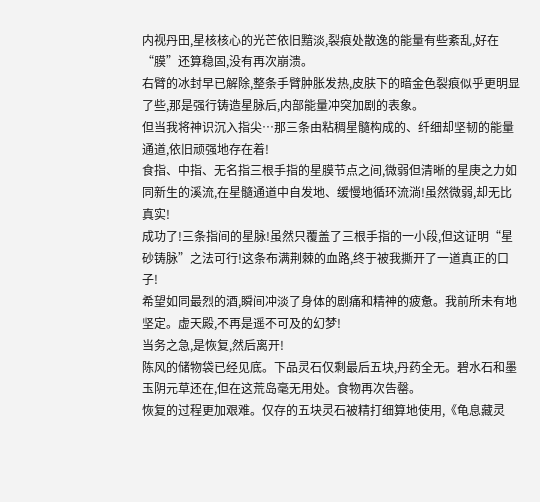内视丹田,星核核心的光芒依旧黯淡,裂痕处散逸的能量有些紊乱,好在“膜”还算稳固,没有再次崩溃。
右臂的冰封早已解除,整条手臂肿胀发热,皮肤下的暗金色裂痕似乎更明显了些,那是强行铸造星脉后,内部能量冲突加剧的表象。
但当我将神识沉入指尖…那三条由粘稠星髓构成的、纤细却坚韧的能量通道,依旧顽强地存在着!
食指、中指、无名指三根手指的星膜节点之间,微弱但清晰的星庚之力如同新生的溪流,在星髓通道中自发地、缓慢地循环流淌!虽然微弱,却无比真实!
成功了!三条指间的星脉!虽然只覆盖了三根手指的一小段,但这证明“星砂铸脉”之法可行!这条布满荆棘的血路,终于被我撕开了一道真正的口子!
希望如同最烈的酒,瞬间冲淡了身体的剧痛和精神的疲惫。我前所未有地坚定。虚天殿,不再是遥不可及的幻梦!
当务之急,是恢复,然后离开!
陈风的储物袋已经见底。下品灵石仅剩最后五块,丹药全无。碧水石和墨玉阴元草还在,但在这荒岛毫无用处。食物再次告罄。
恢复的过程更加艰难。仅存的五块灵石被精打细算地使用,《龟息藏灵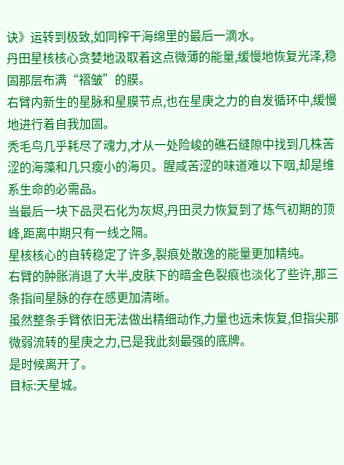诀》运转到极致,如同榨干海绵里的最后一滴水。
丹田星核核心贪婪地汲取着这点微薄的能量,缓慢地恢复光泽,稳固那层布满“褶皱”的膜。
右臂内新生的星脉和星膜节点,也在星庚之力的自发循环中,缓慢地进行着自我加固。
秃毛鸟几乎耗尽了魂力,才从一处险峻的礁石缝隙中找到几株苦涩的海藻和几只瘦小的海贝。腥咸苦涩的味道难以下咽,却是维系生命的必需品。
当最后一块下品灵石化为灰烬,丹田灵力恢复到了炼气初期的顶峰,距离中期只有一线之隔。
星核核心的自转稳定了许多,裂痕处散逸的能量更加精纯。
右臂的肿胀消退了大半,皮肤下的暗金色裂痕也淡化了些许,那三条指间星脉的存在感更加清晰。
虽然整条手臂依旧无法做出精细动作,力量也远未恢复,但指尖那微弱流转的星庚之力,已是我此刻最强的底牌。
是时候离开了。
目标:天星城。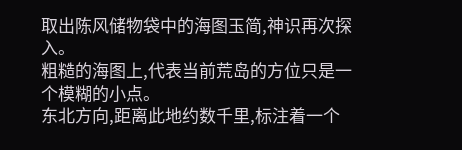取出陈风储物袋中的海图玉简,神识再次探入。
粗糙的海图上,代表当前荒岛的方位只是一个模糊的小点。
东北方向,距离此地约数千里,标注着一个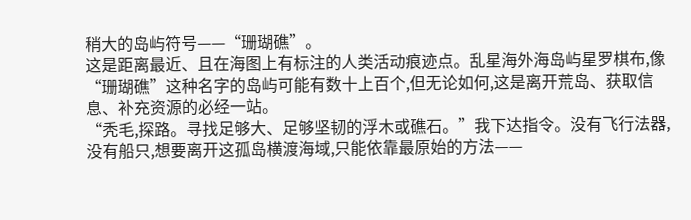稍大的岛屿符号——“珊瑚礁”。
这是距离最近、且在海图上有标注的人类活动痕迹点。乱星海外海岛屿星罗棋布,像“珊瑚礁”这种名字的岛屿可能有数十上百个,但无论如何,这是离开荒岛、获取信息、补充资源的必经一站。
“秃毛,探路。寻找足够大、足够坚韧的浮木或礁石。”我下达指令。没有飞行法器,没有船只,想要离开这孤岛横渡海域,只能依靠最原始的方法——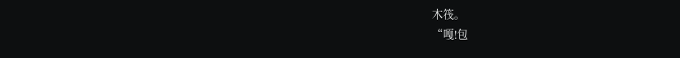木筏。
“嘎!包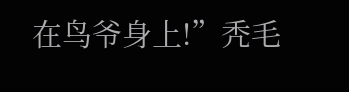在鸟爷身上!”秃毛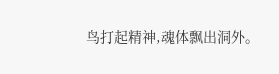鸟打起精神,魂体飘出洞外。